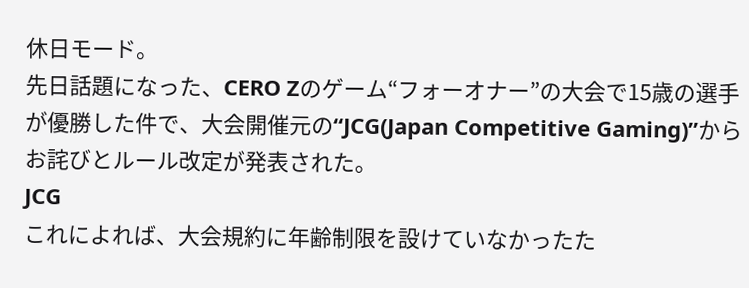休日モード。
先日話題になった、CERO Zのゲーム“フォーオナー”の大会で15歳の選手が優勝した件で、大会開催元の“JCG(Japan Competitive Gaming)”からお詫びとルール改定が発表された。
JCG
これによれば、大会規約に年齢制限を設けていなかったた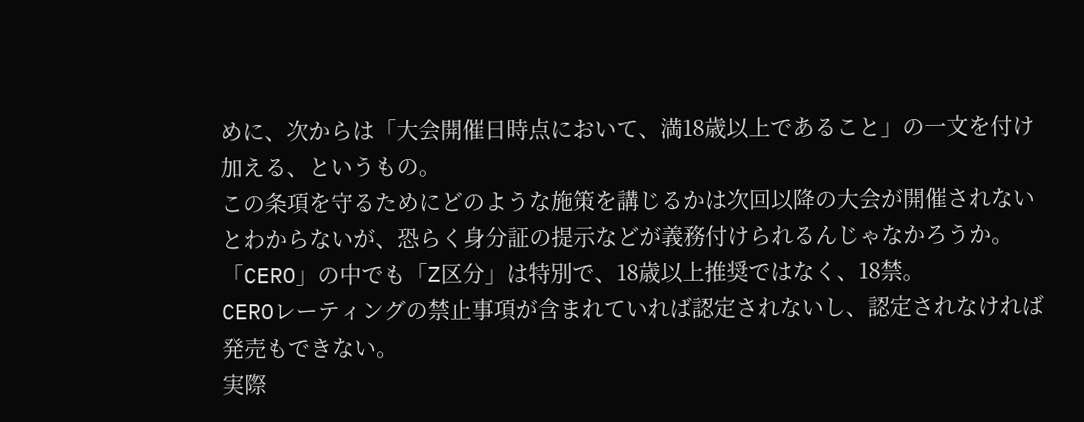めに、次からは「大会開催日時点において、満18歳以上であること」の一文を付け加える、というもの。
この条項を守るためにどのような施策を講じるかは次回以降の大会が開催されないとわからないが、恐らく身分証の提示などが義務付けられるんじゃなかろうか。
「CERO」の中でも「Z区分」は特別で、18歳以上推奨ではなく、18禁。
CEROレーティングの禁止事項が含まれていれば認定されないし、認定されなければ発売もできない。
実際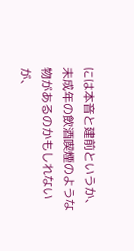には本音と建前というか、未成年の飲酒喫煙のような物があるのかもしれないが、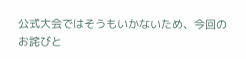公式大会ではそうもいかないため、今回のお詫びと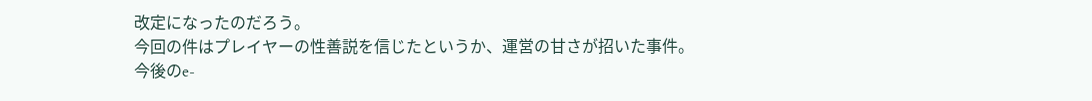改定になったのだろう。
今回の件はプレイヤーの性善説を信じたというか、運営の甘さが招いた事件。
今後のe-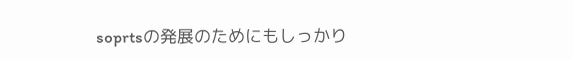soprtsの発展のためにもしっかり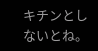キチンとしないとね。